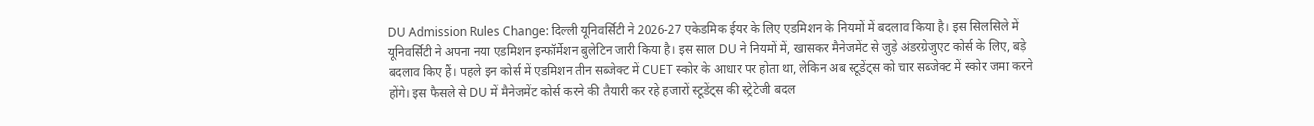DU Admission Rules Change: दिल्ली यूनिवर्सिटी ने 2026-27 एकेडमिक ईयर के लिए एडमिशन के नियमों में बदलाव किया है। इस सिलसिले में यूनिवर्सिटी ने अपना नया एडमिशन इन्फॉर्मेशन बुलेटिन जारी किया है। इस साल DU ने नियमों में, खासकर मैनेजमेंट से जुड़े अंडरग्रेजुएट कोर्स के लिए, बड़े बदलाव किए हैं। पहले इन कोर्स में एडमिशन तीन सब्जेक्ट में CUET स्कोर के आधार पर होता था, लेकिन अब स्टूडेंट्स को चार सब्जेक्ट में स्कोर जमा करने होंगे। इस फैसले से DU में मैनेजमेंट कोर्स करने की तैयारी कर रहे हजारों स्टूडेंट्स की स्ट्रेटेजी बदल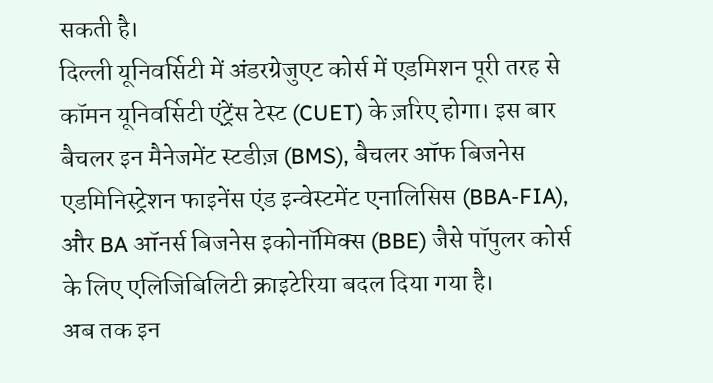सकती है।
दिल्ली यूनिवर्सिटी में अंडरग्रेजुएट कोर्स में एडमिशन पूरी तरह से कॉमन यूनिवर्सिटी एंट्रेंस टेस्ट (CUET) के ज़रिए होगा। इस बार बैचलर इन मैनेजमेंट स्टडीज़ (BMS), बैचलर ऑफ बिजनेस एडमिनिस्ट्रेशन फाइनेंस एंड इन्वेस्टमेंट एनालिसिस (BBA-FIA), और BA ऑनर्स बिजनेस इकोनॉमिक्स (BBE) जैसे पॉपुलर कोर्स के लिए एलिजिबिलिटी क्राइटेरिया बदल दिया गया है।
अब तक इन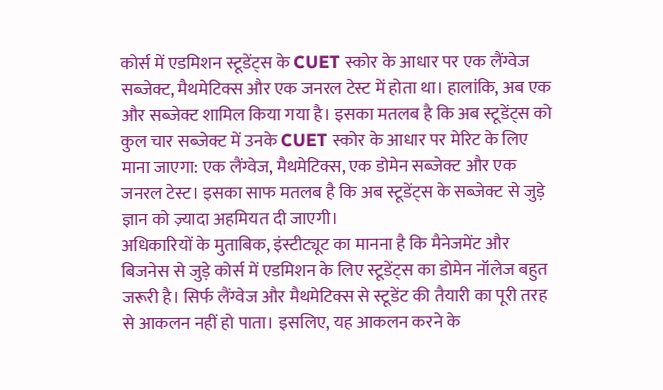कोर्स में एडमिशन स्टूडेंट्स के CUET स्कोर के आधार पर एक लैंग्वेज सब्जेक्ट, मैथमेटिक्स और एक जनरल टेस्ट में होता था। हालांकि, अब एक और सब्जेक्ट शामिल किया गया है। इसका मतलब है कि अब स्टूडेंट्स को कुल चार सब्जेक्ट में उनके CUET स्कोर के आधार पर मेरिट के लिए माना जाएगा: एक लैंग्वेज, मैथमेटिक्स, एक डोमेन सब्जेक्ट और एक जनरल टेस्ट। इसका साफ मतलब है कि अब स्टूडेंट्स के सब्जेक्ट से जुड़े ज्ञान को ज़्यादा अहमियत दी जाएगी।
अधिकारियों के मुताबिक, इंस्टीट्यूट का मानना है कि मैनेजमेंट और बिजनेस से जुड़े कोर्स में एडमिशन के लिए स्टूडेंट्स का डोमेन नॉलेज बहुत जरूरी है। सिर्फ लैंग्वेज और मैथमेटिक्स से स्टूडेंट की तैयारी का पूरी तरह से आकलन नहीं हो पाता। इसलिए, यह आकलन करने के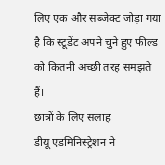लिए एक और सब्जेक्ट जोड़ा गया है कि स्टूडेंट अपने चुने हुए फील्ड को कितनी अच्छी तरह समझते हैं।
छात्रों के लिए सलाह
डीयू एडमिनिस्ट्रेशन ने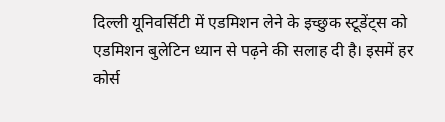दिल्ली यूनिवर्सिटी में एडमिशन लेने के इच्छुक स्टूडेंट्स को एडमिशन बुलेटिन ध्यान से पढ़ने की सलाह दी है। इसमें हर कोर्स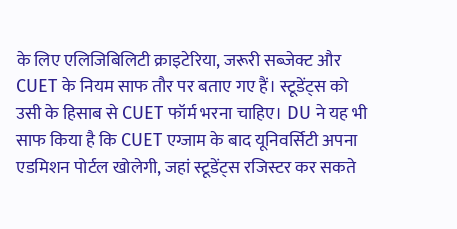के लिए एलिजिबिलिटी क्राइटेरिया, जरूरी सब्जेक्ट और CUET के नियम साफ तौर पर बताए गए हैं। स्टूडेंट्स को उसी के हिसाब से CUET फॉर्म भरना चाहिए। DU ने यह भी साफ किया है कि CUET एग्जाम के बाद यूनिवर्सिटी अपना एडमिशन पोर्टल खोलेगी, जहां स्टूडेंट्स रजिस्टर कर सकते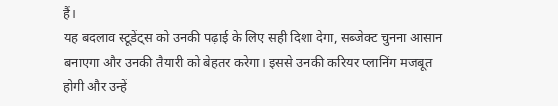हैं।
यह बदलाव स्टूडेंट्स को उनकी पढ़ाई के लिए सही दिशा देगा, सब्जेक्ट चुनना आसान बनाएगा और उनकी तैयारी को बेहतर करेगा। इससे उनकी करियर प्लानिंग मजबूत होगी और उन्हें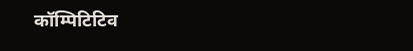कॉम्पिटिटिव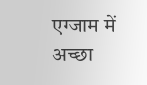एग्जाम में अच्छा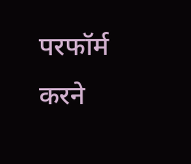परफॉर्म करने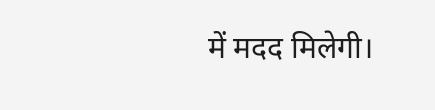में मदद मिलेगी।